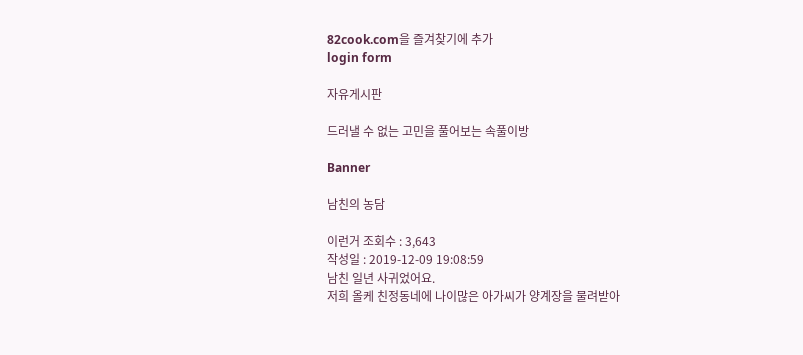82cook.com을 즐겨찾기에 추가
login form

자유게시판

드러낼 수 없는 고민을 풀어보는 속풀이방

Banner

남친의 농담

이런거 조회수 : 3,643
작성일 : 2019-12-09 19:08:59
남친 일년 사귀었어요.
저희 올케 친정동네에 나이많은 아가씨가 양계장을 물려받아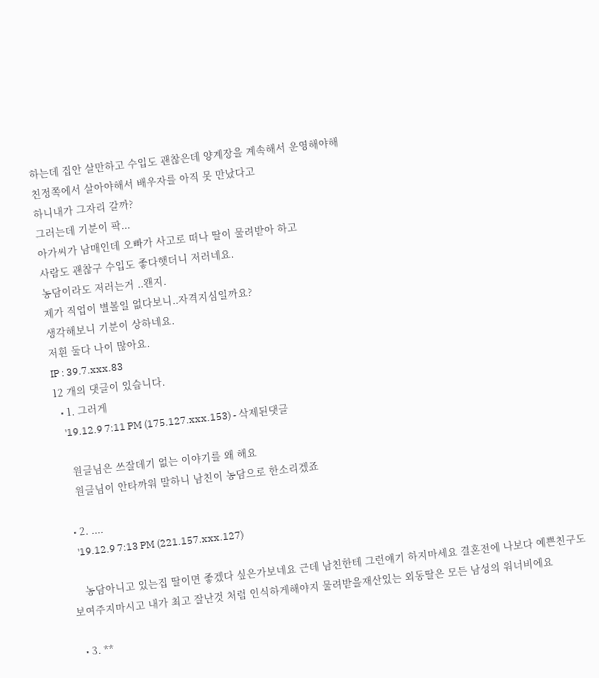하는데 집안 살만하고 수입도 괜찮은데 양계장을 계속해서 운영해야해
친정쪽에서 살아야해서 배우자를 아직 못 만났다고
하니내가 그자리 갈까?
그러는데 기분이 팍...
아가씨가 남매인데 오빠가 사고로 떠나 딸이 물려받아 하고
사람도 괜찮구 수입도 좋다햇더니 저러네요.
농담이라도 저러는거 ..왠지.
제가 직업이 별볼일 없다보니..자격지심일까요?
생각해보니 기분이 상하네요.
저흰 둘다 나이 많아요.
IP : 39.7.xxx.83
12 개의 댓글이 있습니다.
  • 1. 그러게
    '19.12.9 7:11 PM (175.127.xxx.153) - 삭제된댓글

    원글님은 쓰잘데기 없는 이야기를 왜 해요
    원글님이 안타까워 말하니 남친이 농담으로 한소리겠죠

  • 2. ....
    '19.12.9 7:13 PM (221.157.xxx.127)

    농담아니고 있는집 딸이면 좋겠다 싶은가보네요 근데 남친한테 그런얘기 하지마세요 결혼전에 나보다 예쁜친구도 보여주지마시고 내가 최고 잘난것 처럼 인식하게해야지 물려받을재산있는 외동딸은 모든 남성의 워너비에요

  • 3. **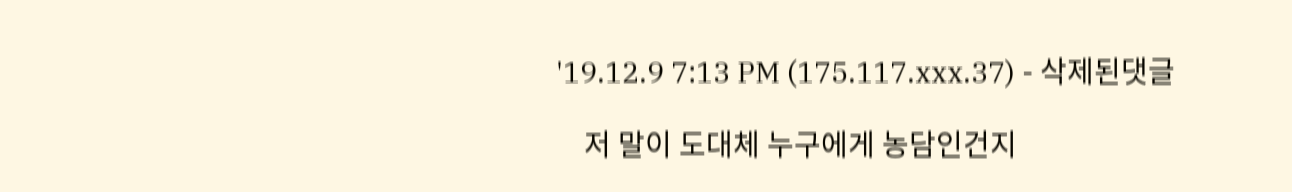'19.12.9 7:13 PM (175.117.xxx.37) - 삭제된댓글

    저 말이 도대체 누구에게 농담인건지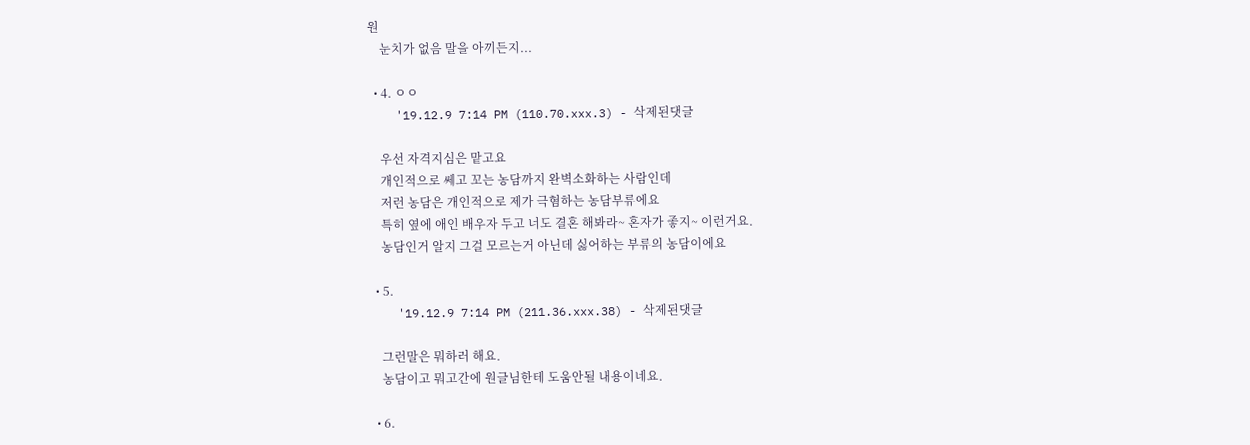원
    눈치가 없음 말을 아끼든지...

  • 4. ㅇㅇ
    '19.12.9 7:14 PM (110.70.xxx.3) - 삭제된댓글

    우선 자격지심은 맡고요
    개인적으로 쎄고 꼬는 농담까지 완벽소화하는 사람인데
    저런 농담은 개인적으로 제가 극혐하는 농담부류에요
    특히 옆에 애인 배우자 두고 너도 결혼 해봐라~ 혼자가 좋지~ 이런거요.
    농담인거 알지 그걸 모르는거 아닌데 싫어하는 부류의 농담이에요

  • 5.
    '19.12.9 7:14 PM (211.36.xxx.38) - 삭제된댓글

    그런말은 뭐하러 해요.
    농담이고 뭐고간에 원글님한테 도움안될 내용이네요.

  • 6.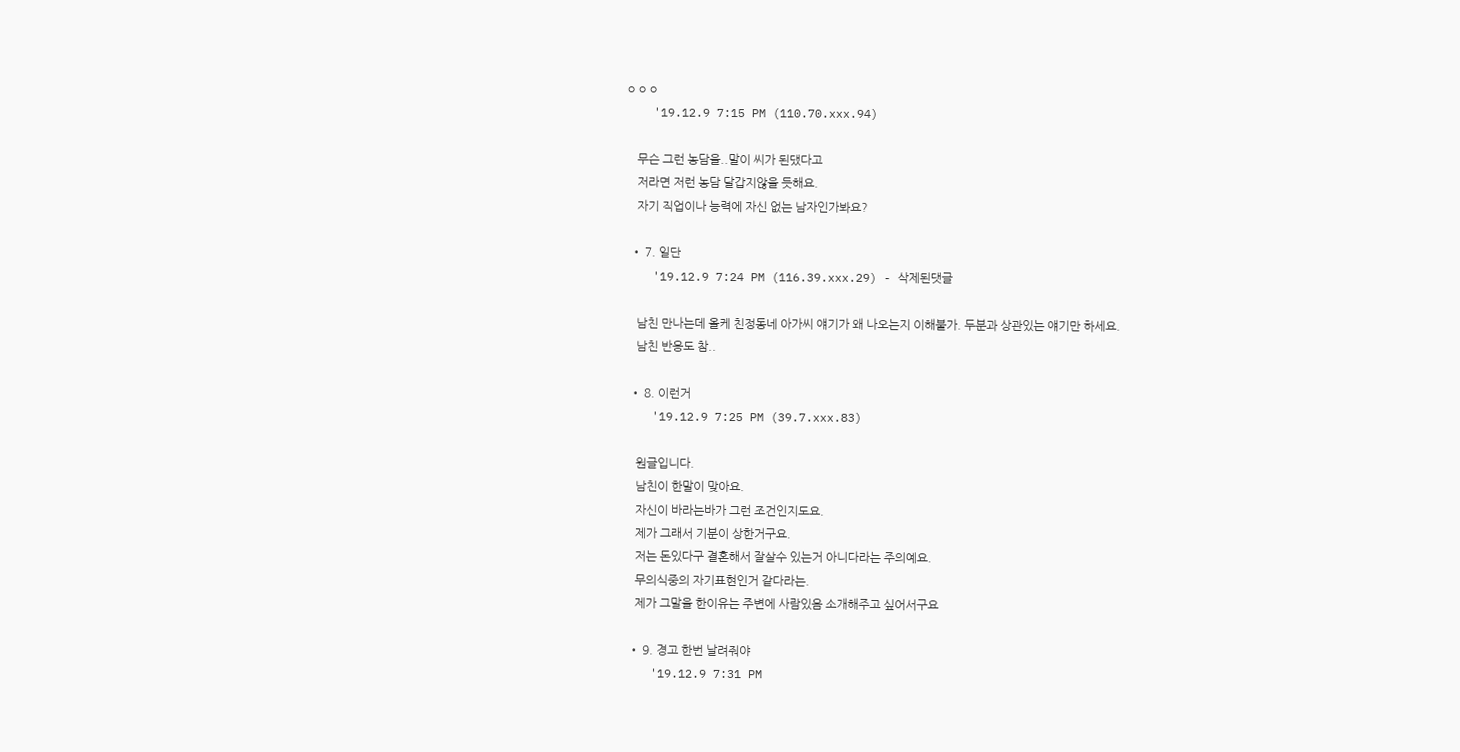ㅇㅇㅇ
    '19.12.9 7:15 PM (110.70.xxx.94)

    무슨 그런 농담을..말이 씨가 된댔다고
    저라면 저런 농담 달갑지않을 듯해요.
    자기 직업이나 능력에 자신 없는 남자인가봐요?

  • 7. 일단
    '19.12.9 7:24 PM (116.39.xxx.29) - 삭제된댓글

    남친 만나는데 올케 친정동네 아가씨 얘기가 왜 나오는지 이해불가. 두분과 상관있는 얘기만 하세요.
    남친 반응도 참..

  • 8. 이런거
    '19.12.9 7:25 PM (39.7.xxx.83)

    원글입니다.
    남친이 한말이 맞아요.
    자신이 바라는바가 그런 조건인지도요.
    제가 그래서 기분이 상한거구요.
    저는 돈있다구 결혼해서 잘살수 있는거 아니다라는 주의예요.
    무의식중의 자기표현인거 같다라는.
    제가 그말을 한이유는 주변에 사람있음 소개해주고 싶어서구요

  • 9. 경고 한번 날려줘야
    '19.12.9 7:31 PM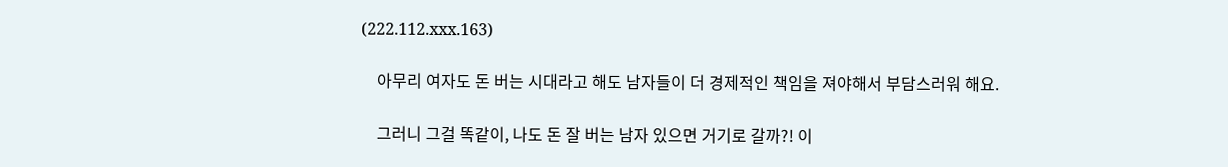(222.112.xxx.163)

    아무리 여자도 돈 버는 시대라고 해도 남자들이 더 경제적인 책임을 져야해서 부담스러워 해요.

    그러니 그걸 똑같이, 나도 돈 잘 버는 남자 있으면 거기로 갈까?! 이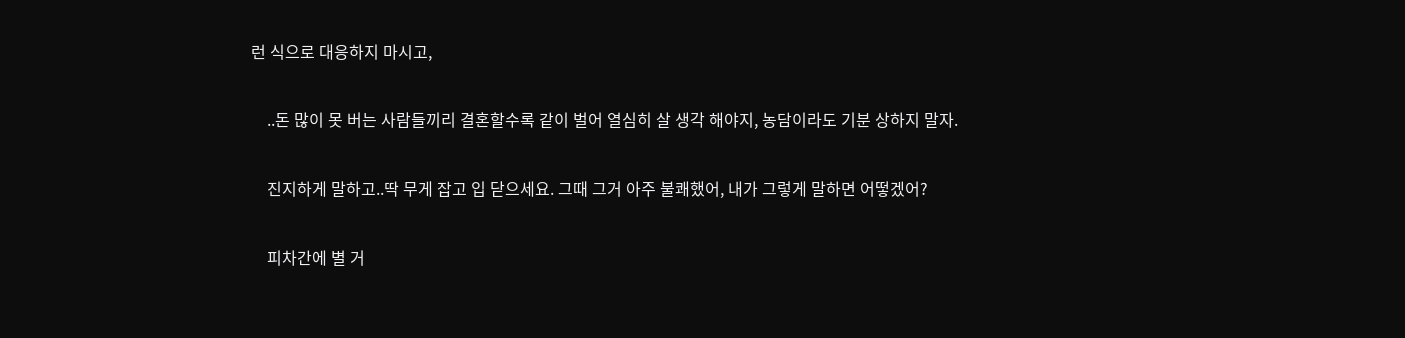런 식으로 대응하지 마시고,

    ..돈 많이 못 버는 사람들끼리 결혼할수록 같이 벌어 열심히 살 생각 해야지, 농담이라도 기분 상하지 말자.

    진지하게 말하고..딱 무게 잡고 입 닫으세요. 그때 그거 아주 불쾌했어, 내가 그렇게 말하면 어떻겠어?

    피차간에 별 거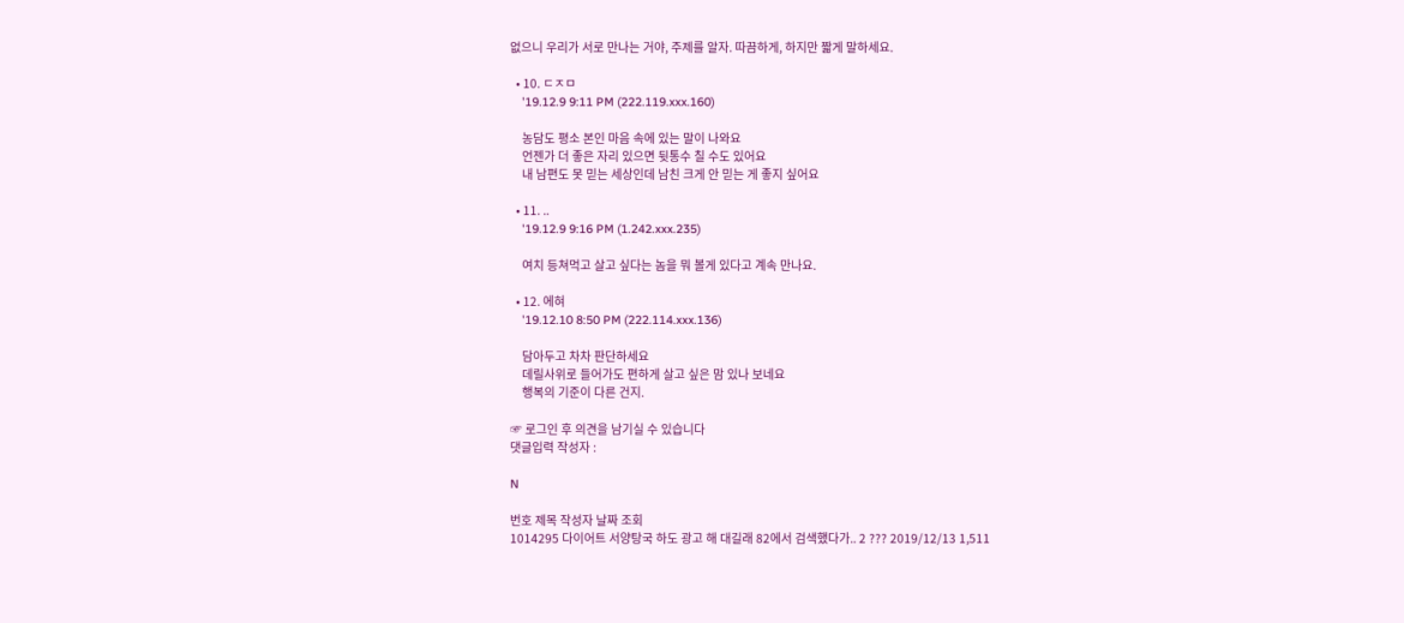없으니 우리가 서로 만나는 거야, 주제를 알자. 따끔하게, 하지만 짧게 말하세요.

  • 10. ㄷㅈㅁ
    '19.12.9 9:11 PM (222.119.xxx.160)

    농담도 평소 본인 마음 속에 있는 말이 나와요
    언젠가 더 좋은 자리 있으면 뒷통수 칠 수도 있어요
    내 남편도 못 믿는 세상인데 남친 크게 안 믿는 게 좋지 싶어요

  • 11. ..
    '19.12.9 9:16 PM (1.242.xxx.235)

    여치 등쳐먹고 살고 싶다는 놈을 뭐 볼게 있다고 계속 만나요.

  • 12. 에혀
    '19.12.10 8:50 PM (222.114.xxx.136)

    담아두고 차차 판단하세요
    데릴사위로 들어가도 편하게 살고 싶은 맘 있나 보네요
    행복의 기준이 다른 건지.

☞ 로그인 후 의견을 남기실 수 있습니다
댓글입력 작성자 :

N

번호 제목 작성자 날짜 조회
1014295 다이어트 서양탕국 하도 광고 해 대길래 82에서 검색했다가.. 2 ??? 2019/12/13 1,511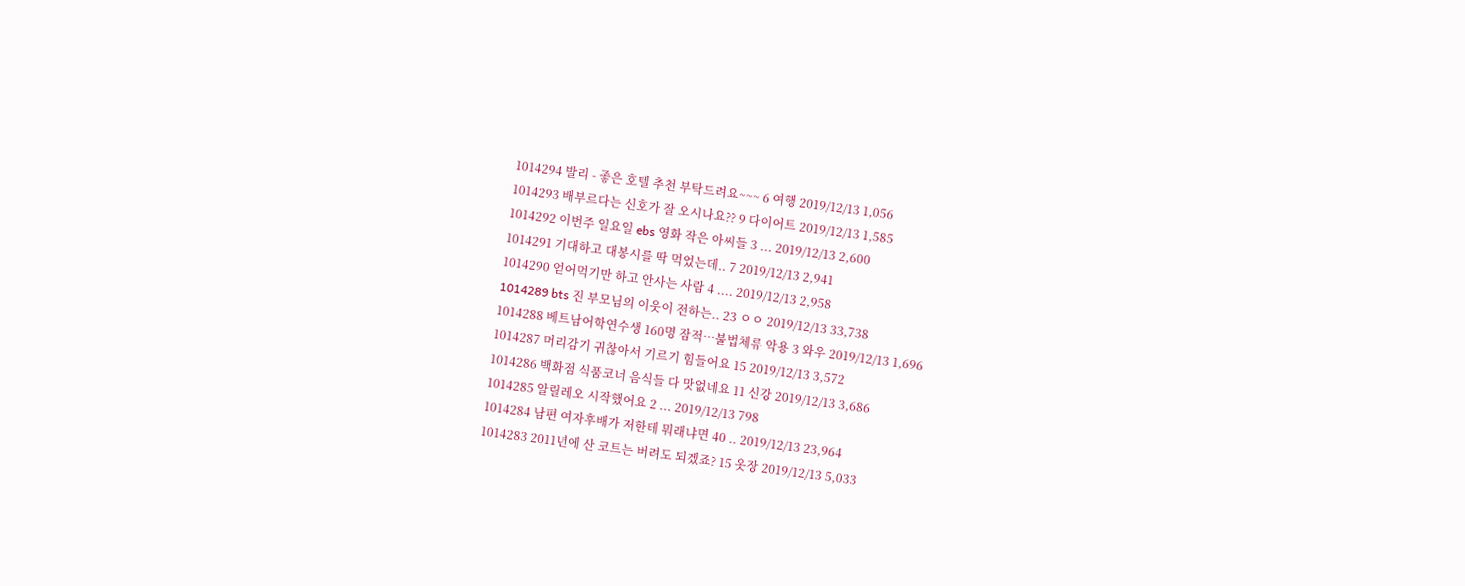1014294 발리 - 좋은 호텔 추천 부탁드려요~~~ 6 여행 2019/12/13 1,056
1014293 배부르다는 신호가 잘 오시나요?? 9 다이어트 2019/12/13 1,585
1014292 이번주 일요일 ebs 영화 작은 아씨들 3 ... 2019/12/13 2,600
1014291 기대하고 대봉시를 딱 먹었는데.. 7 2019/12/13 2,941
1014290 얻어먹기만 하고 안사는 사람 4 .... 2019/12/13 2,958
1014289 bts 진 부모님의 이웃이 전하는.. 23 ㅇㅇ 2019/12/13 33,738
1014288 베트남어학연수생 160명 잠적…불법체류 악용 3 와우 2019/12/13 1,696
1014287 머리감기 귀찮아서 기르기 힘들어요 15 2019/12/13 3,572
1014286 백화점 식품코너 음식들 다 맛없네요 11 신강 2019/12/13 3,686
1014285 알릴레오 시작했어요 2 ... 2019/12/13 798
1014284 남편 여자후배가 저한테 뭐래냐면 40 .. 2019/12/13 23,964
1014283 2011년에 산 코트는 버려도 되겠죠? 15 옷장 2019/12/13 5,033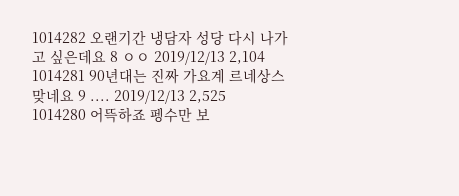1014282 오랜기간 냉담자 성당 다시 나가고 싶은데요 8 ㅇㅇ 2019/12/13 2,104
1014281 90년대는 진짜 가요계 르네상스 맞네요 9 .... 2019/12/13 2,525
1014280 어뜩하죠 펭수만 보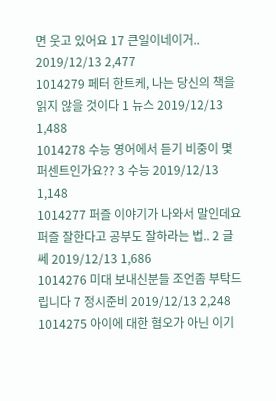면 웃고 있어요 17 큰일이네이거.. 2019/12/13 2,477
1014279 페터 한트케, 나는 당신의 책을 읽지 않을 것이다 1 뉴스 2019/12/13 1,488
1014278 수능 영어에서 듣기 비중이 몇퍼센트인가요?? 3 수능 2019/12/13 1,148
1014277 퍼즐 이야기가 나와서 말인데요 퍼즐 잘한다고 공부도 잘하라는 법.. 2 글쎄 2019/12/13 1,686
1014276 미대 보내신분들 조언좀 부탁드립니다 7 정시준비 2019/12/13 2,248
1014275 아이에 대한 혐오가 아닌 이기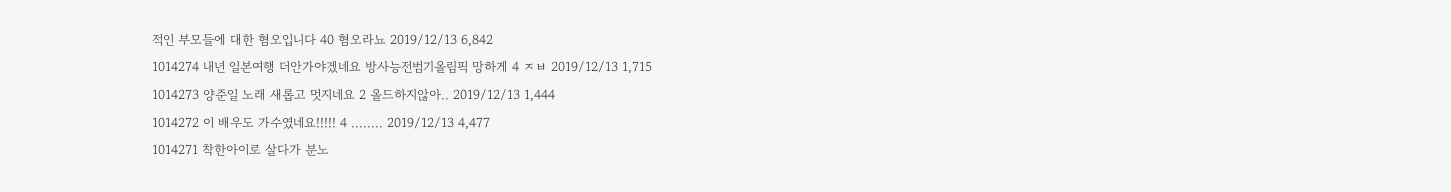적인 부모들에 대한 혐오입니다 40 혐오라뇨 2019/12/13 6,842
1014274 내년 일본여행 더안가야겠네요 방사능전범기올림픽 망하게 4 ㅈㅂ 2019/12/13 1,715
1014273 양준일 노래 새롭고 멋지네요 2 올드하지않아.. 2019/12/13 1,444
1014272 이 배우도 가수였네요!!!!! 4 ........ 2019/12/13 4,477
1014271 착한아이로 살다가 분노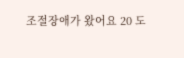조절장애가 왔어요 20 도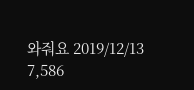와줘요 2019/12/13 7,586